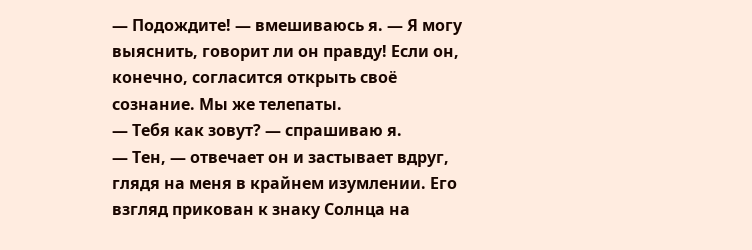— Подождите! — вмешиваюсь я. — Я могу выяснить, говорит ли он правду! Если он, конечно, согласится открыть своё сознание. Мы же телепаты.
— Тебя как зовут? — спрашиваю я.
— Тен, — отвечает он и застывает вдруг, глядя на меня в крайнем изумлении. Его взгляд прикован к знаку Солнца на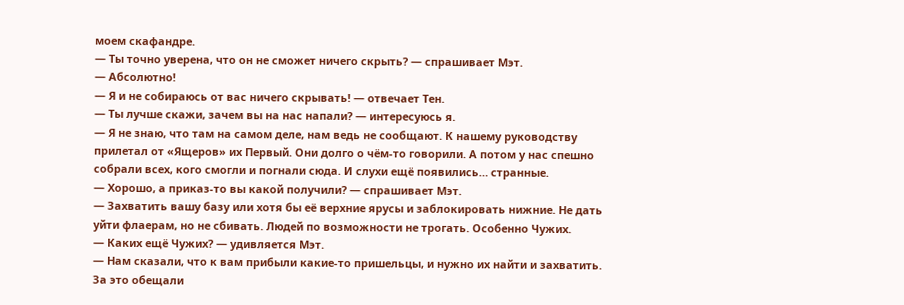моем скафандре.
— Ты точно уверена, что он не сможет ничего скрыть? — спрашивает Мэт.
— Абсолютно!
— Я и не собираюсь от вас ничего скрывать! — отвечает Тен.
— Ты лучше скажи, зачем вы на нас напали? — интересуюсь я.
— Я не знаю, что там на самом деле, нам ведь не сообщают. К нашему руководству прилетал от «Ящеров» их Первый. Они долго о чём-то говорили. А потом у нас спешно собрали всех, кого смогли и погнали сюда. И слухи ещё появились… странные.
— Хорошо, а приказ-то вы какой получили? — спрашивает Мэт.
— Захватить вашу базу или хотя бы её верхние ярусы и заблокировать нижние. Не дать уйти флаерам, но не сбивать. Людей по возможности не трогать. Особенно Чужих.
— Каких ещё Чужих? — удивляется Мэт.
— Нам сказали, что к вам прибыли какие-то пришельцы, и нужно их найти и захватить. За это обещали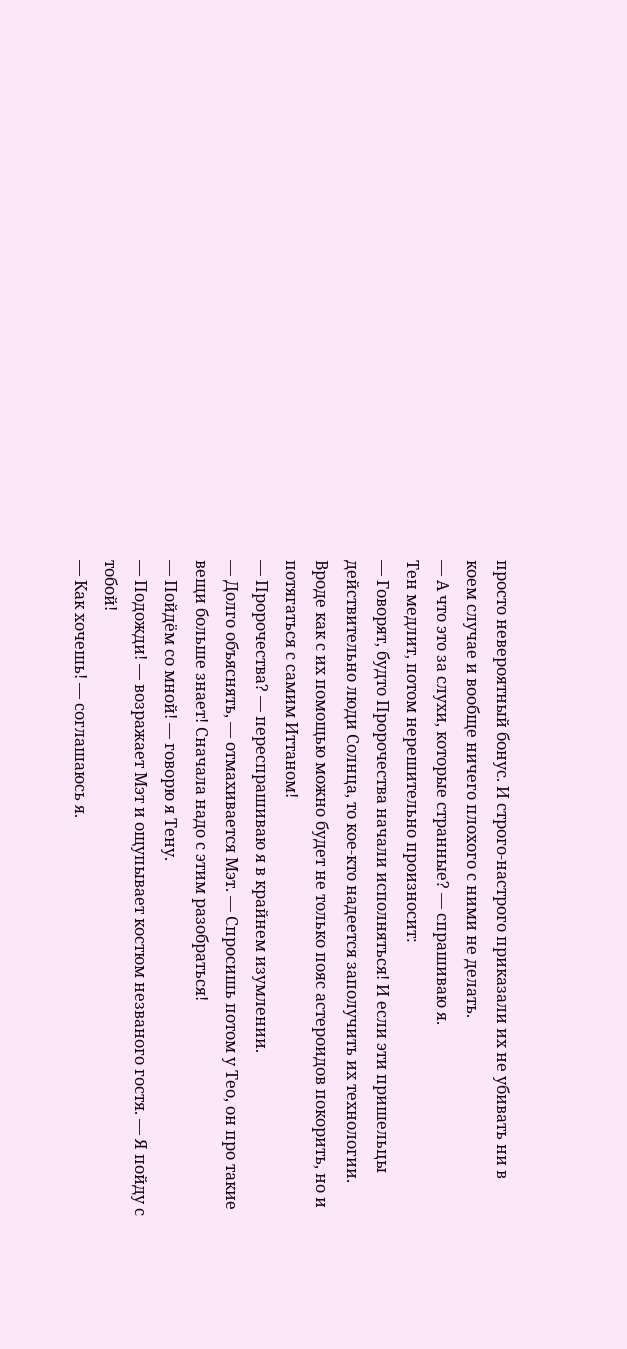просто невероятный бонус. И строго-настрого приказали их не убивать ни в коем случае и вообще ничего плохого с ними не делать.
— А что это за слухи, которые странные? — спрашиваю я.
Тен медлит, потом нерешительно произносит:
— Говорят, будто Пророчества начали исполняться! И если эти пришельцы действительно люди Солнца, то кое-кто надеется заполучить их технологии. Вроде как с их помощью можно будет не только пояс астероидов покорить, но и потягаться с самим Иттаном!
— Пророчества? — переспрашиваю я в крайнем изумлении.
— Долго объяснять, — отмахивается Мэт. — Спросишь потом у Тео, он про такие вещи больше знает! Сначала надо с этим разобраться!
— Пойдём со мной! — говорю я Тену.
— Подожди! — возражает Мэт и ощупывает костюм незваного гостя. — Я пойду с тобой!
— Как хочешь! — соглашаюсь я.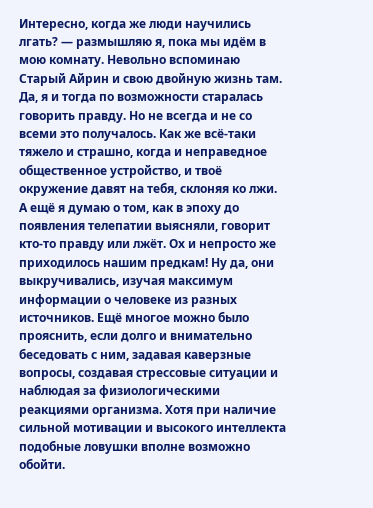Интересно, когда же люди научились лгать? — размышляю я, пока мы идём в мою комнату. Невольно вспоминаю Старый Айрин и свою двойную жизнь там. Да, я и тогда по возможности старалась говорить правду. Но не всегда и не со всеми это получалось. Как же всё-таки тяжело и страшно, когда и неправедное общественное устройство, и твоё окружение давят на тебя, склоняя ко лжи.
А ещё я думаю о том, как в эпоху до появления телепатии выясняли, говорит кто-то правду или лжёт. Ох и непросто же приходилось нашим предкам! Ну да, они выкручивались, изучая максимум информации о человеке из разных источников. Ещё многое можно было прояснить, если долго и внимательно беседовать с ним, задавая каверзные вопросы, создавая стрессовые ситуации и наблюдая за физиологическими реакциями организма. Хотя при наличие сильной мотивации и высокого интеллекта подобные ловушки вполне возможно обойти.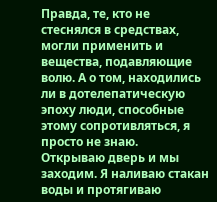Правда, те, кто не стеснялся в средствах, могли применить и вещества, подавляющие волю. А о том, находились ли в дотелепатическую эпоху люди, способные этому сопротивляться, я просто не знаю.
Открываю дверь и мы заходим. Я наливаю стакан воды и протягиваю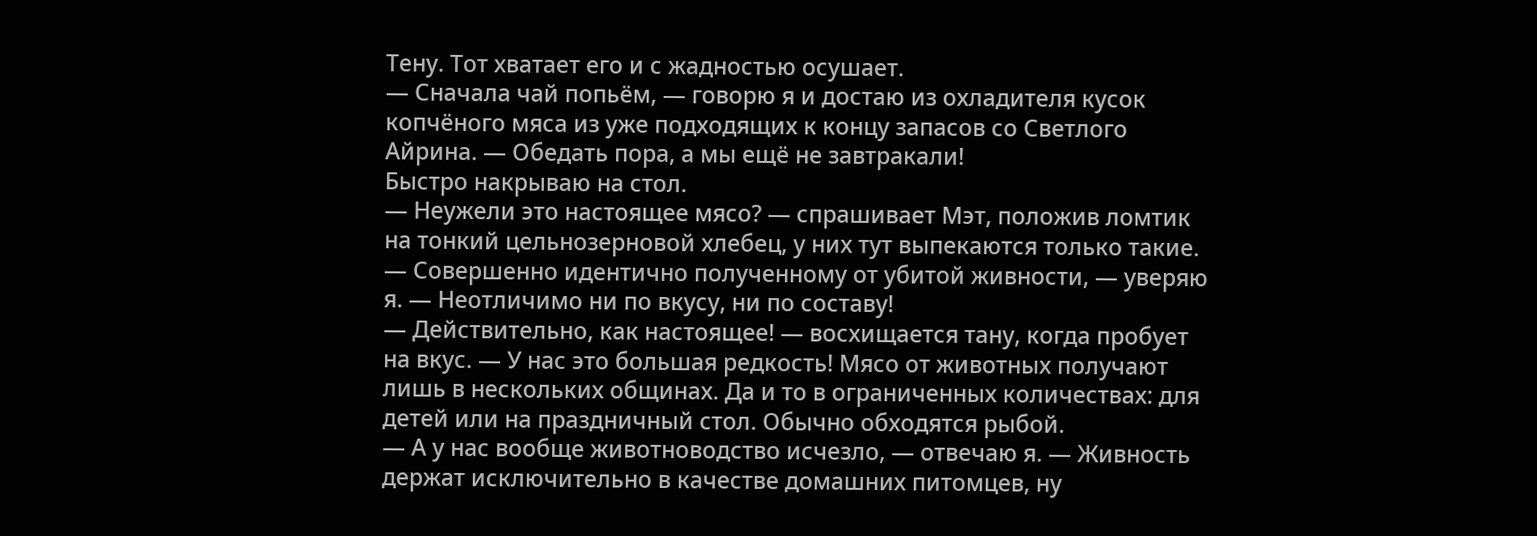Тену. Тот хватает его и с жадностью осушает.
— Сначала чай попьём, — говорю я и достаю из охладителя кусок копчёного мяса из уже подходящих к концу запасов со Светлого Айрина. — Обедать пора, а мы ещё не завтракали!
Быстро накрываю на стол.
— Неужели это настоящее мясо? — спрашивает Мэт, положив ломтик на тонкий цельнозерновой хлебец, у них тут выпекаются только такие.
— Совершенно идентично полученному от убитой живности, — уверяю я. — Неотличимо ни по вкусу, ни по составу!
— Действительно, как настоящее! — восхищается тану, когда пробует на вкус. — У нас это большая редкость! Мясо от животных получают лишь в нескольких общинах. Да и то в ограниченных количествах: для детей или на праздничный стол. Обычно обходятся рыбой.
— А у нас вообще животноводство исчезло, — отвечаю я. — Живность держат исключительно в качестве домашних питомцев, ну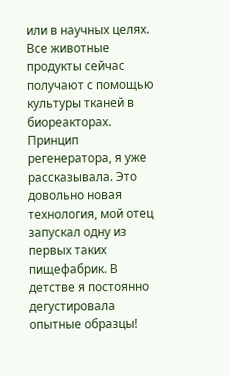или в научных целях. Все животные продукты сейчас получают с помощью культуры тканей в биореакторах. Принцип регенератора, я уже рассказывала. Это довольно новая технология, мой отец запускал одну из первых таких пищефабрик. В детстве я постоянно дегустировала опытные образцы!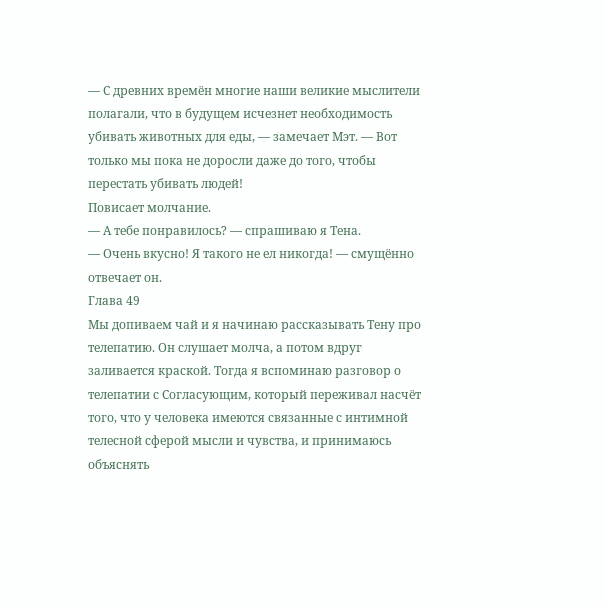— С древних времён многие наши великие мыслители полагали, что в будущем исчезнет необходимость убивать животных для еды, — замечает Мэт. — Вот только мы пока не доросли даже до того, чтобы перестать убивать людей!
Повисает молчание.
— А тебе понравилось? — спрашиваю я Тена.
— Очень вкусно! Я такого не ел никогда! — смущённо отвечает он.
Глава 49
Мы допиваем чай и я начинаю рассказывать Тену про телепатию. Он слушает молча, а потом вдруг заливается краской. Тогда я вспоминаю разговор о телепатии с Согласующим, который переживал насчёт того, что у человека имеются связанные с интимной телесной сферой мысли и чувства, и принимаюсь объяснять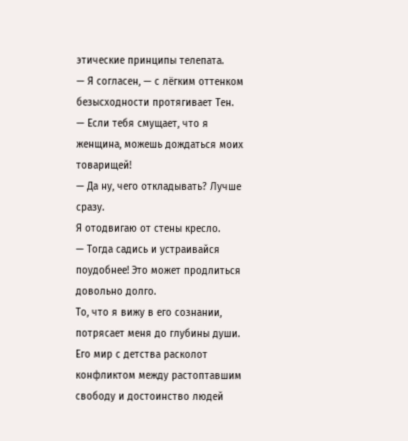этические принципы телепата.
— Я согласен, — с лёгким оттенком безысходности протягивает Тен.
— Если тебя смущает, что я женщина, можешь дождаться моих товарищей!
— Да ну, чего откладывать? Лучше сразу.
Я отодвигаю от стены кресло.
— Тогда садись и устраивайся поудобнее! Это может продлиться довольно долго.
То, что я вижу в его сознании, потрясает меня до глубины души. Его мир с детства расколот конфликтом между растоптавшим свободу и достоинство людей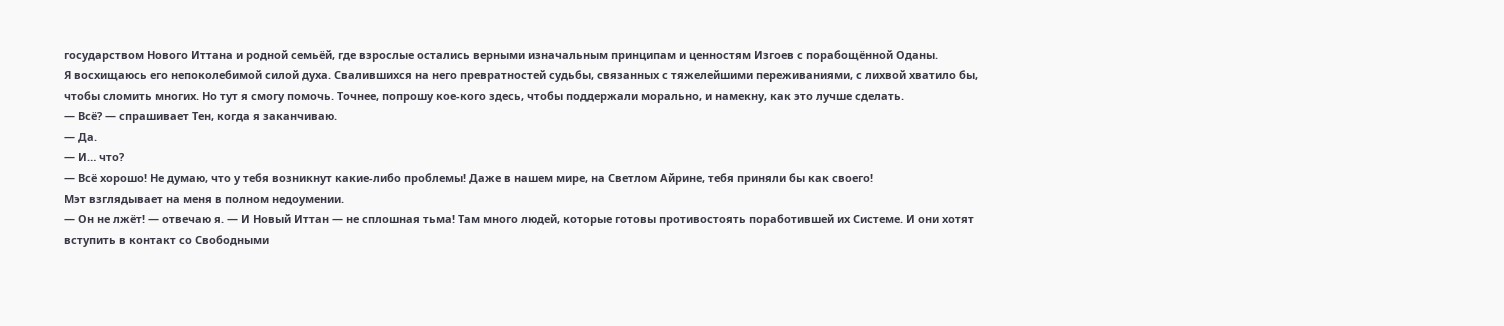государством Нового Иттана и родной семьёй, где взрослые остались верными изначальным принципам и ценностям Изгоев с порабощённой Оданы.
Я восхищаюсь его непоколебимой силой духа. Свалившихся на него превратностей судьбы, связанных с тяжелейшими переживаниями, с лихвой хватило бы, чтобы сломить многих. Но тут я смогу помочь. Точнее, попрошу кое-кого здесь, чтобы поддержали морально, и намекну, как это лучше сделать.
— Всё? — спрашивает Тен, когда я заканчиваю.
— Да.
— И… что?
— Всё хорошо! Не думаю, что у тебя возникнут какие-либо проблемы! Даже в нашем мире, на Светлом Айрине, тебя приняли бы как своего!
Мэт взглядывает на меня в полном недоумении.
— Он не лжёт! — отвечаю я. — И Новый Иттан — не сплошная тьма! Там много людей, которые готовы противостоять поработившей их Системе. И они хотят вступить в контакт со Свободными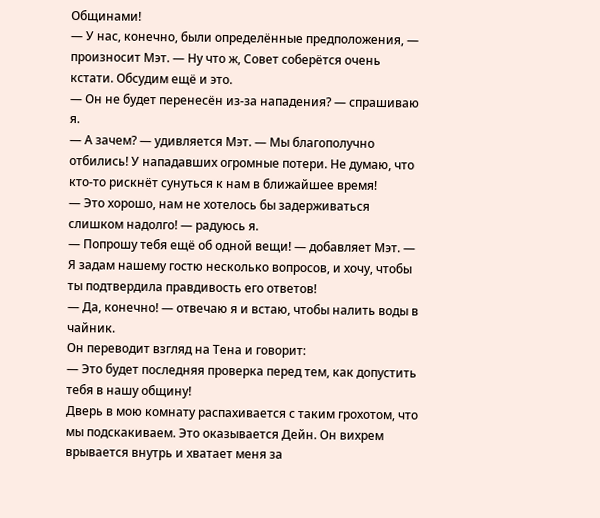Общинами!
— У нас, конечно, были определённые предположения, — произносит Мэт. — Ну что ж, Совет соберётся очень кстати. Обсудим ещё и это.
— Он не будет перенесён из-за нападения? — спрашиваю я.
— А зачем? — удивляется Мэт. — Мы благополучно отбились! У нападавших огромные потери. Не думаю, что кто-то рискнёт сунуться к нам в ближайшее время!
— Это хорошо, нам не хотелось бы задерживаться слишком надолго! — радуюсь я.
— Попрошу тебя ещё об одной вещи! — добавляет Мэт. — Я задам нашему гостю несколько вопросов, и хочу, чтобы ты подтвердила правдивость его ответов!
— Да, конечно! — отвечаю я и встаю, чтобы налить воды в чайник.
Он переводит взгляд на Тена и говорит:
— Это будет последняя проверка перед тем, как допустить тебя в нашу общину!
Дверь в мою комнату распахивается с таким грохотом, что мы подскакиваем. Это оказывается Дейн. Он вихрем врывается внутрь и хватает меня за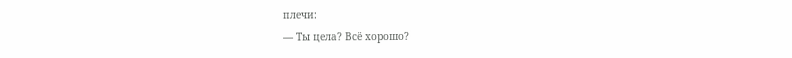плечи:
— Ты цела? Всё хорошо?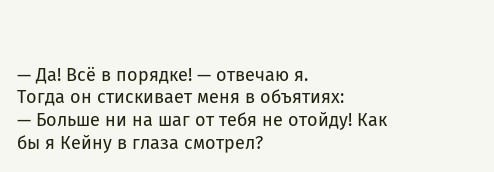— Да! Всё в порядке! — отвечаю я.
Тогда он стискивает меня в объятиях:
— Больше ни на шаг от тебя не отойду! Как бы я Кейну в глаза смотрел?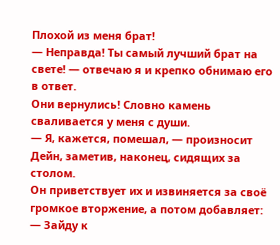Плохой из меня брат!
— Неправда! Ты самый лучший брат на свете! — отвечаю я и крепко обнимаю его в ответ.
Они вернулись! Словно камень сваливается у меня с души.
— Я, кажется, помешал, — произносит Дейн, заметив, наконец, сидящих за столом.
Он приветствует их и извиняется за своё громкое вторжение, а потом добавляет:
— Зайду к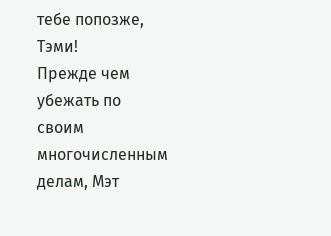тебе попозже, Тэми!
Прежде чем убежать по своим многочисленным делам, Мэт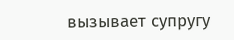вызывает супругу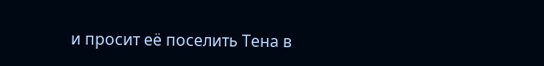и просит её поселить Тена в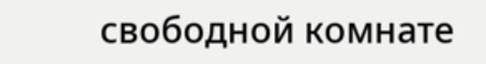свободной комнате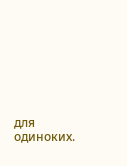для одиноких.